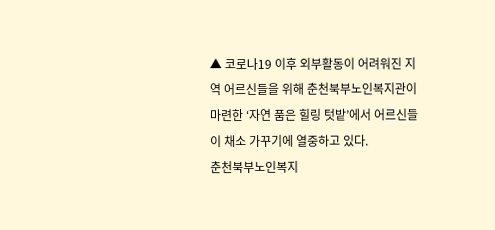▲ 코로나19 이후 외부활동이 어려워진 지역 어르신들을 위해 춘천북부노인복지관이 마련한 ‘자연 품은 힐링 텃밭’에서 어르신들이 채소 가꾸기에 열중하고 있다.
춘천북부노인복지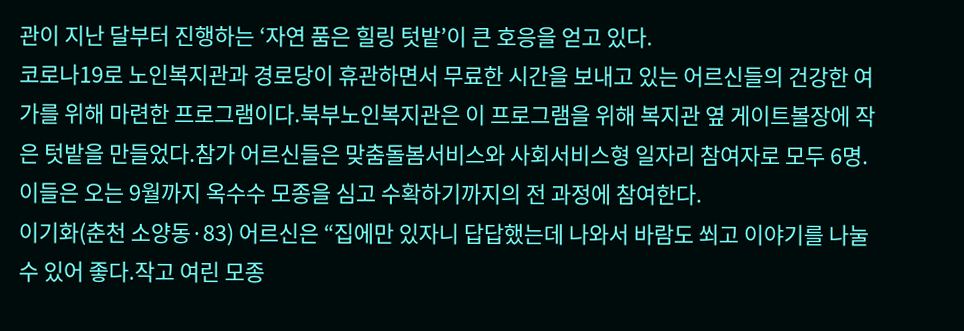관이 지난 달부터 진행하는 ‘자연 품은 힐링 텃밭’이 큰 호응을 얻고 있다.
코로나19로 노인복지관과 경로당이 휴관하면서 무료한 시간을 보내고 있는 어르신들의 건강한 여가를 위해 마련한 프로그램이다.북부노인복지관은 이 프로그램을 위해 복지관 옆 게이트볼장에 작은 텃밭을 만들었다.참가 어르신들은 맞춤돌봄서비스와 사회서비스형 일자리 참여자로 모두 6명.이들은 오는 9월까지 옥수수 모종을 심고 수확하기까지의 전 과정에 참여한다.
이기화(춘천 소양동·83) 어르신은 “집에만 있자니 답답했는데 나와서 바람도 쐬고 이야기를 나눌 수 있어 좋다.작고 여린 모종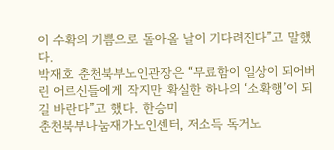이 수확의 기쁨으로 돌아올 날이 기다려진다”고 말했다.
박재호 춘천북부노인관장은 “무료함이 일상이 되어버린 어르신들에게 작지만 확실한 하나의 ‘소확행’이 되길 바란다”고 했다. 한승미
춘천북부나눔재가노인센터, 저소득 독거노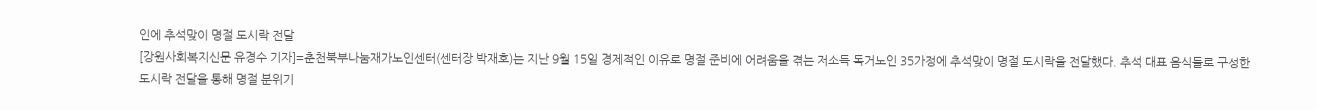인에 추석맞이 명절 도시락 전달
[강원사회복지신문 유경수 기자]=춘천북부나눔재가노인센터(센터장 박재호)는 지난 9월 15일 경제적인 이유로 명절 준비에 어려움을 겪는 저소득 독거노인 35가정에 추석맞이 명절 도시락을 전달했다. 추석 대표 음식들로 구성한 도시락 전달을 통해 명절 분위기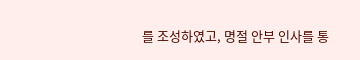를 조성하였고, 명절 안부 인사를 통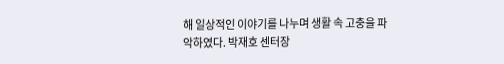해 일상적인 이야기를 나누며 생활 속 고충을 파악하였다. 박재호 센터장